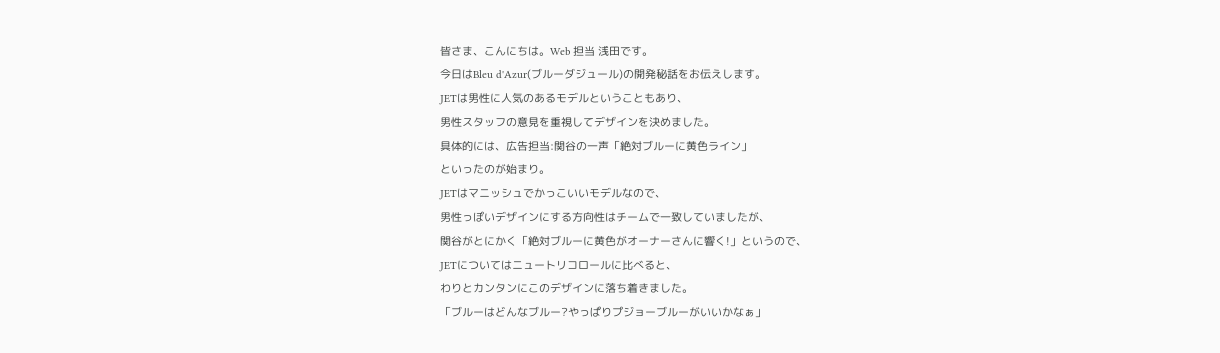皆さま、こんにちは。Web 担当 浅田です。
今日はBleu d'Azur(ブルーダジュール)の開発秘話をお伝えします。
JETは男性に人気のあるモデルということもあり、
男性スタッフの意見を重視してデザインを決めました。
具体的には、広告担当:関谷の一声「絶対ブルーに黄色ライン」
といったのが始まり。
JETはマニッシュでかっこいいモデルなので、
男性っぽいデザインにする方向性はチームで一致していましたが、
関谷がとにかく「絶対ブルーに黄色がオーナーさんに響く!」というので、
JETについてはニュートリコロールに比べると、
わりとカンタンにこのデザインに落ち着きました。
「ブルーはどんなブルー?やっぱりプジョーブルーがいいかなぁ」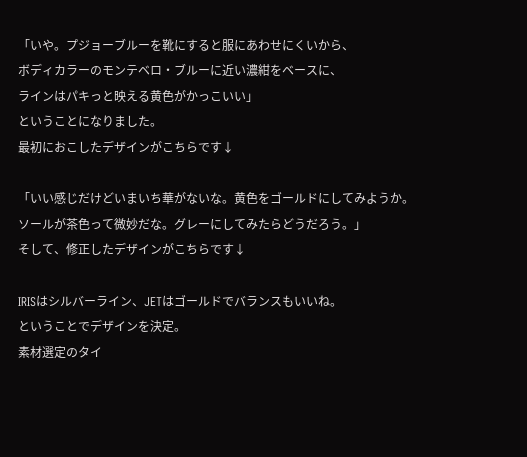「いや。プジョーブルーを靴にすると服にあわせにくいから、
ボディカラーのモンテベロ・ブルーに近い濃紺をベースに、
ラインはパキっと映える黄色がかっこいい」
ということになりました。
最初におこしたデザインがこちらです↓

「いい感じだけどいまいち華がないな。黄色をゴールドにしてみようか。
ソールが茶色って微妙だな。グレーにしてみたらどうだろう。」
そして、修正したデザインがこちらです↓

IRISはシルバーライン、JETはゴールドでバランスもいいね。
ということでデザインを決定。
素材選定のタイ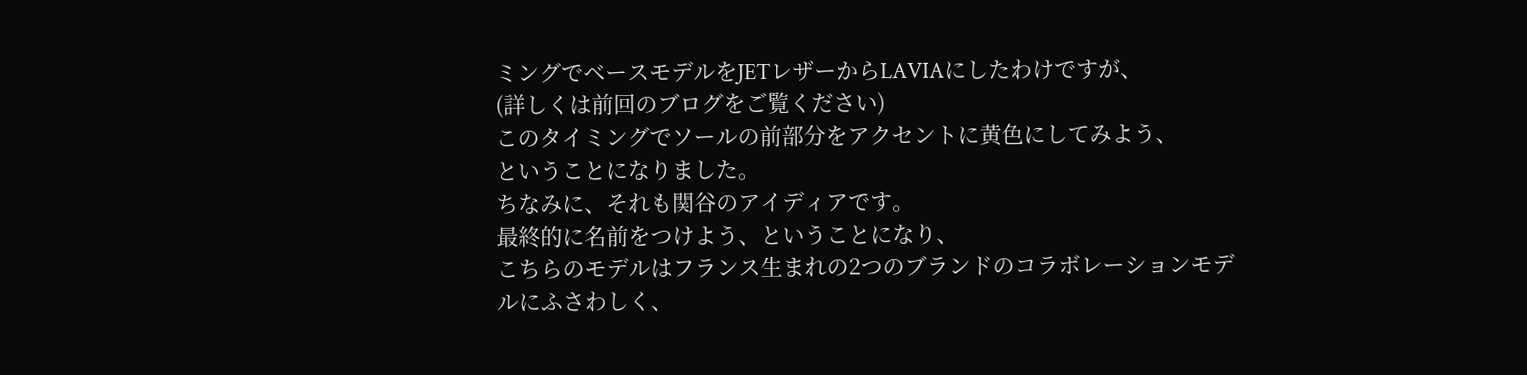ミングでベースモデルをJETレザーからLAVIAにしたわけですが、
(詳しくは前回のブログをご覧ください)
このタイミングでソールの前部分をアクセントに黄色にしてみよう、
ということになりました。
ちなみに、それも関谷のアイディアです。
最終的に名前をつけよう、ということになり、
こちらのモデルはフランス生まれの2つのブランドのコラボレーションモデルにふさわしく、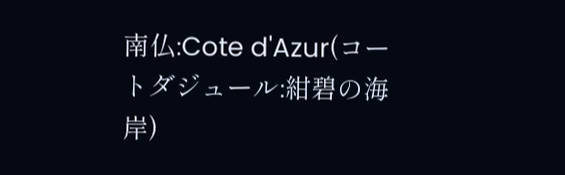南仏:Cote d'Azur(コートダジュール:紺碧の海岸)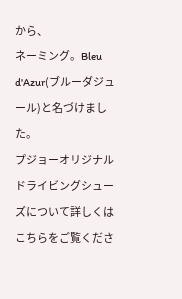から、
ネーミング。Bleu d'Azur(ブルーダジュール)と名づけました。
プジョーオリジナルドライビングシューズについて詳しくはこちらをご覧くださ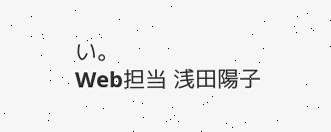い。
Web担当 浅田陽子